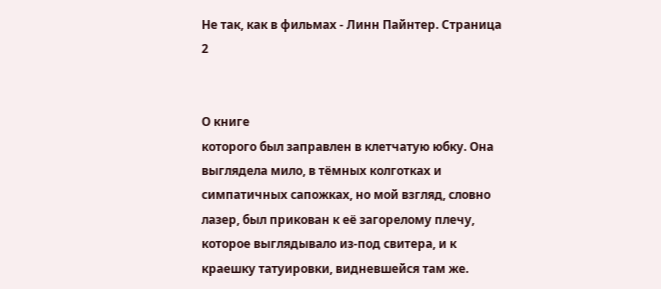Не так, как в фильмах - Линн Пайнтер. Страница 2


О книге
которого был заправлен в клетчатую юбку. Она выглядела мило, в тёмных колготках и симпатичных сапожках, но мой взгляд, словно лазер, был прикован к её загорелому плечу, которое выглядывало из-под свитера, и к краешку татуировки, видневшейся там же.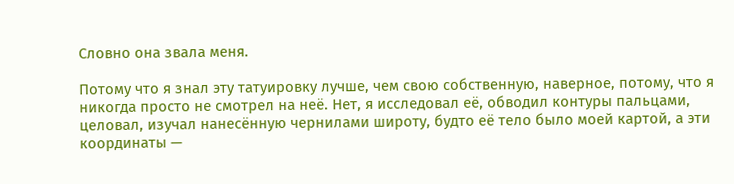Словно она звала меня.

Потому что я знал эту татуировку лучше, чем свою собственную, наверное, потому, что я никогда просто не смотрел на неё. Нет, я исследовал её, обводил контуры пальцами, целовал, изучал нанесённую чернилами широту, будто её тело было моей картой, а эти координаты —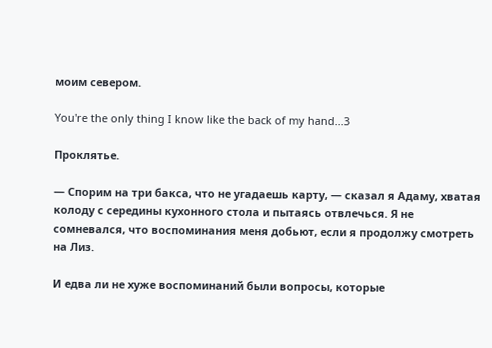моим севером.

You're the only thing I know like the back of my hand...3

Проклятье.

— Спорим на три бакса, что не угадаешь карту, — сказал я Адаму, хватая колоду с середины кухонного стола и пытаясь отвлечься. Я не сомневался, что воспоминания меня добьют, если я продолжу смотреть на Лиз.

И едва ли не хуже воспоминаний были вопросы, которые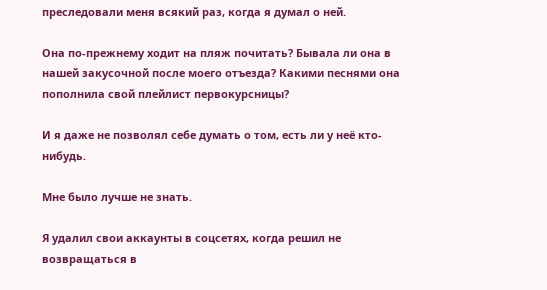преследовали меня всякий раз, когда я думал о ней.

Она по-прежнему ходит на пляж почитать? Бывала ли она в нашей закусочной после моего отъезда? Какими песнями она пополнила свой плейлист первокурсницы?

И я даже не позволял себе думать о том, есть ли у неё кто-нибудь.

Мне было лучше не знать.

Я удалил свои аккаунты в соцсетях, когда решил не возвращаться в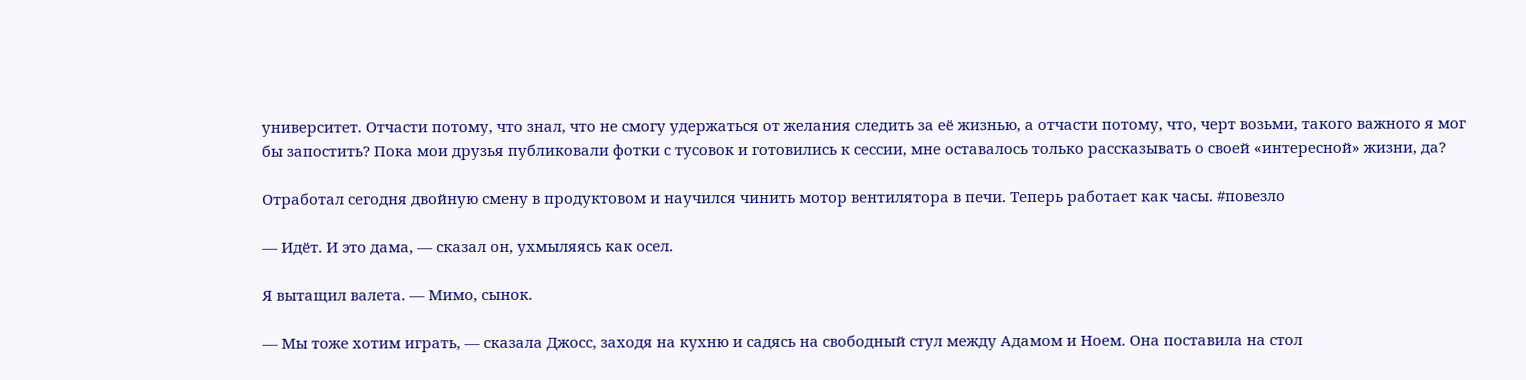университет. Отчасти потому, что знал, что не смогу удержаться от желания следить за её жизнью, а отчасти потому, что, черт возьми, такого важного я мог бы запостить? Пока мои друзья публиковали фотки с тусовок и готовились к сессии, мне оставалось только рассказывать о своей «интересной» жизни, да?

Отработал сегодня двойную смену в продуктовом и научился чинить мотор вентилятора в печи. Теперь работает как часы. #повезло

— Идёт. И это дама, — сказал он, ухмыляясь как осел.

Я вытащил валета. — Мимо, сынок.

— Мы тоже хотим играть, — сказала Джосс, заходя на кухню и садясь на свободный стул между Адамом и Ноем. Она поставила на стол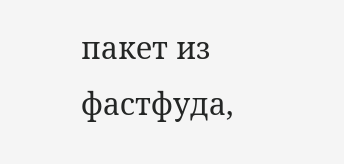пакет из фастфуда,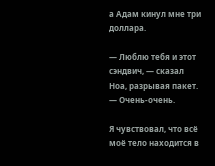а Адам кинул мне три доллара.

— Люблю тебя и этот сэндвич, — сказал Ноа, разрывая пакет. — Очень-очень.

Я чувствовал, что всё моё тело находится в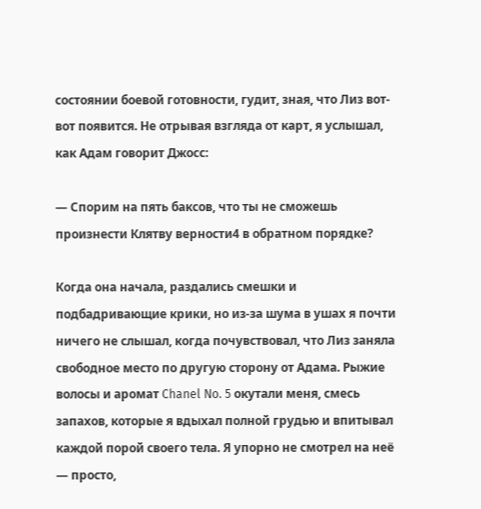состоянии боевой готовности, гудит, зная, что Лиз вот-вот появится. Не отрывая взгляда от карт, я услышал, как Адам говорит Джосс:

— Спорим на пять баксов, что ты не сможешь произнести Клятву верности4 в обратном порядке?

Когда она начала, раздались смешки и подбадривающие крики, но из-за шума в ушах я почти ничего не слышал, когда почувствовал, что Лиз заняла свободное место по другую сторону от Адама. Рыжие волосы и аромат Chanel No. 5 окутали меня, смесь запахов, которые я вдыхал полной грудью и впитывал каждой порой своего тела. Я упорно не смотрел на неё — просто,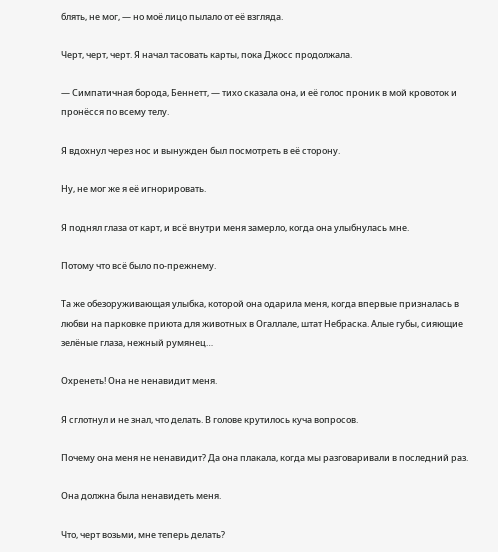блять, не мог, — но моё лицо пылало от её взгляда.

Черт, черт, черт. Я начал тасовать карты, пока Джосс продолжала.

— Симпатичная борода, Беннетт, — тихо сказала она, и её голос проник в мой кровоток и пронёсся по всему телу.

Я вдохнул через нос и вынужден был посмотреть в её сторону.

Ну, не мог же я её игнорировать.

Я поднял глаза от карт, и всё внутри меня замерло, когда она улыбнулась мне.

Потому что всё было по-прежнему.

Та же обезоруживающая улыбка, которой она одарила меня, когда впервые призналась в любви на парковке приюта для животных в Огаллале, штат Небраска. Алые губы, сияющие зелёные глаза, нежный румянец…

Охренеть! Она не ненавидит меня.

Я сглотнул и не знал, что делать. В голове крутилось куча вопросов.

Почему она меня не ненавидит? Да она плакала, когда мы разговаривали в последний раз.

Она должна была ненавидеть меня.

Что, черт возьми, мне теперь делать?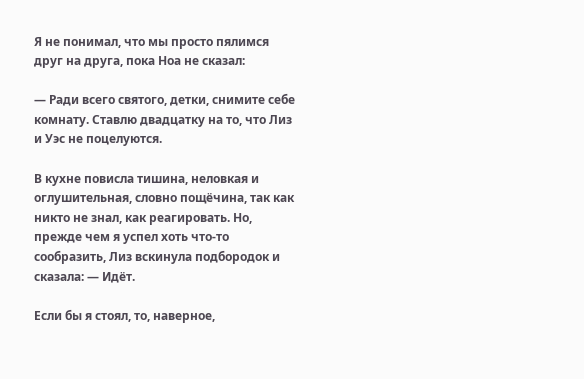Я не понимал, что мы просто пялимся друг на друга, пока Ноа не сказал:

— Ради всего святого, детки, снимите себе комнату. Ставлю двадцатку на то, что Лиз и Уэс не поцелуются.

В кухне повисла тишина, неловкая и оглушительная, словно пощёчина, так как никто не знал, как реагировать. Но, прежде чем я успел хоть что-то сообразить, Лиз вскинула подбородок и сказала: — Идёт.

Если бы я стоял, то, наверное,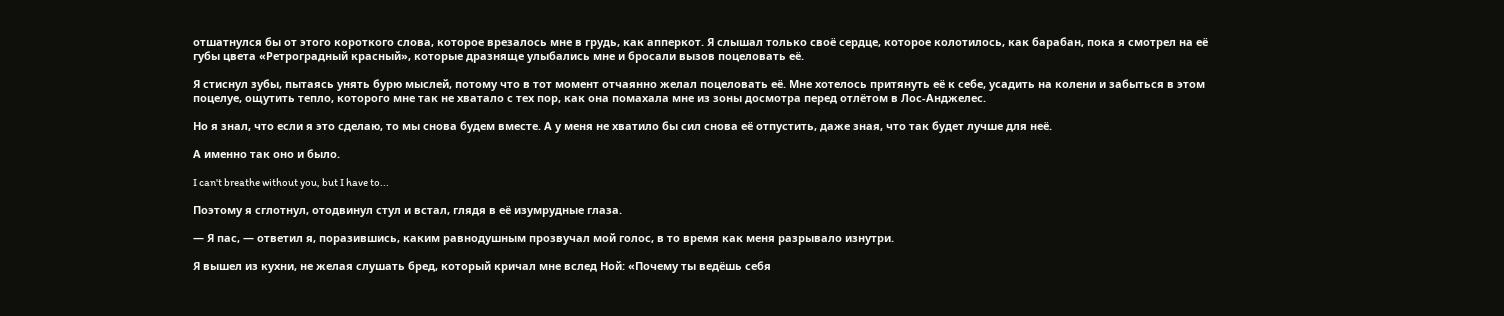отшатнулся бы от этого короткого слова, которое врезалось мне в грудь, как апперкот. Я слышал только своё сердце, которое колотилось, как барабан, пока я смотрел на её губы цвета «Ретроградный красный», которые дразняще улыбались мне и бросали вызов поцеловать её.

Я стиснул зубы, пытаясь унять бурю мыслей, потому что в тот момент отчаянно желал поцеловать её. Мне хотелось притянуть её к себе, усадить на колени и забыться в этом поцелуе, ощутить тепло, которого мне так не хватало с тех пор, как она помахала мне из зоны досмотра перед отлётом в Лос-Анджелес.

Но я знал, что если я это сделаю, то мы снова будем вместе. А у меня не хватило бы сил снова её отпустить, даже зная, что так будет лучше для неё.

А именно так оно и было.

I can't breathe without you, but I have to...

Поэтому я сглотнул, отодвинул стул и встал, глядя в её изумрудные глаза.

— Я пас, — ответил я, поразившись, каким равнодушным прозвучал мой голос, в то время как меня разрывало изнутри.

Я вышел из кухни, не желая слушать бред, который кричал мне вслед Ной: «Почему ты ведёшь себя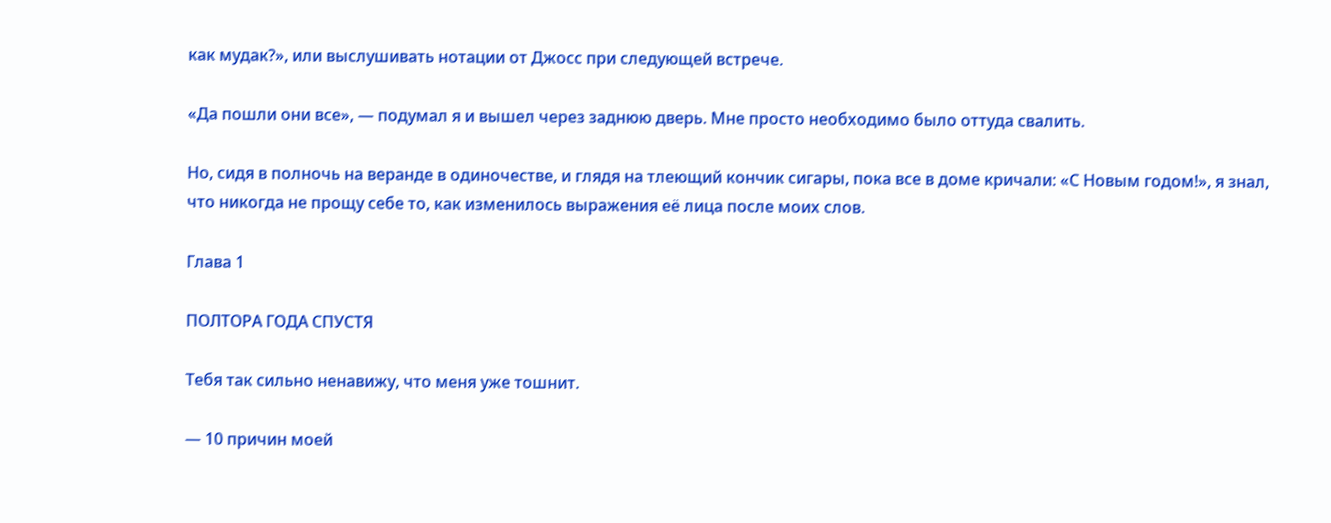как мудак?», или выслушивать нотации от Джосс при следующей встрече.

«Да пошли они все», — подумал я и вышел через заднюю дверь. Мне просто необходимо было оттуда свалить.

Но, сидя в полночь на веранде в одиночестве, и глядя на тлеющий кончик сигары, пока все в доме кричали: «С Новым годом!», я знал, что никогда не прощу себе то, как изменилось выражения её лица после моих слов.

Глава 1

ПОЛТОРА ГОДА СПУСТЯ

Тебя так сильно ненавижу, что меня уже тошнит.

— 10 причин моей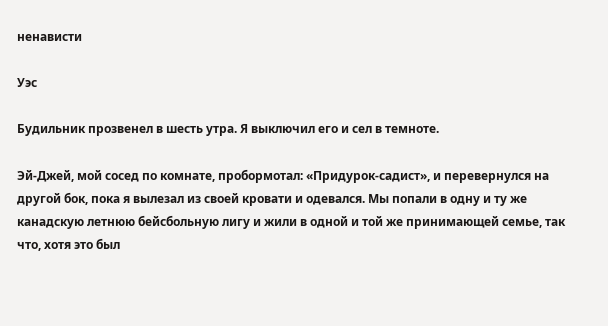ненависти

Уэс

Будильник прозвенел в шесть утра. Я выключил его и сел в темноте.

Эй-Джей, мой сосед по комнате, пробормотал: «Придурок-садист», и перевернулся на другой бок, пока я вылезал из своей кровати и одевался. Мы попали в одну и ту же канадскую летнюю бейсбольную лигу и жили в одной и той же принимающей семье, так что, хотя это был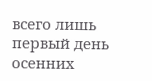всего лишь первый день осенних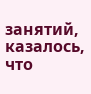занятий, казалось, что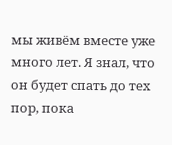мы живём вместе уже много лет. Я знал, что он будет спать до тех пор, пока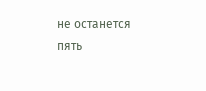не останется пять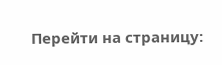Перейти на страницу: